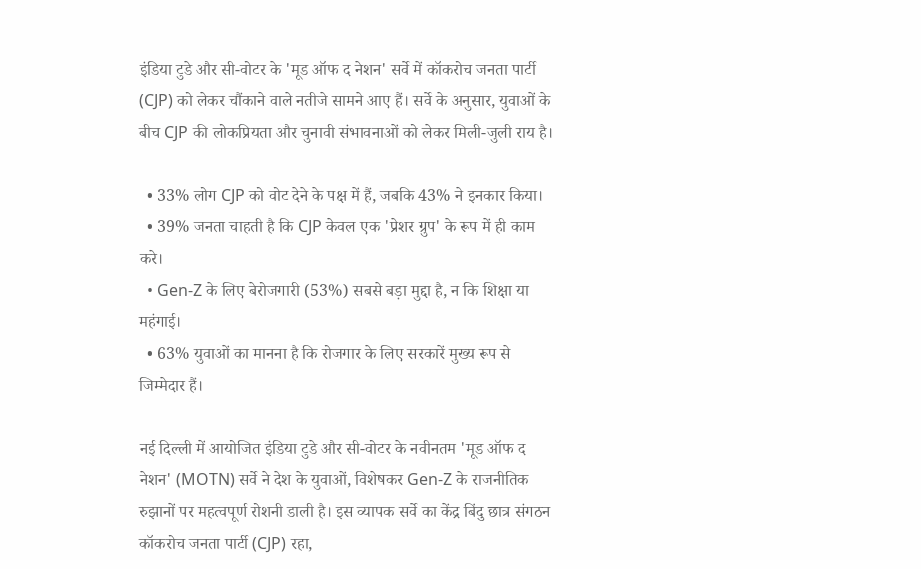इंडिया टुडे और सी-वोटर के 'मूड ऑफ द नेशन' सर्वे में कॉकरोच जनता पार्टी (CJP) को लेकर चौंकाने वाले नतीजे सामने आए हैं। सर्वे के अनुसार, युवाओं के बीच CJP की लोकप्रियता और चुनावी संभावनाओं को लेकर मिली-जुली राय है।

  • 33% लोग CJP को वोट देने के पक्ष में हैं, जबकि 43% ने इनकार किया।
  • 39% जनता चाहती है कि CJP केवल एक 'प्रेशर ग्रुप' के रूप में ही काम करे।
  • Gen-Z के लिए बेरोजगारी (53%) सबसे बड़ा मुद्दा है, न कि शिक्षा या महंगाई।
  • 63% युवाओं का मानना है कि रोजगार के लिए सरकारें मुख्य रूप से जिम्मेदार हैं।

नई दिल्ली में आयोजित इंडिया टुडे और सी-वोटर के नवीनतम 'मूड ऑफ द नेशन' (MOTN) सर्वे ने देश के युवाओं, विशेषकर Gen-Z के राजनीतिक रुझानों पर महत्वपूर्ण रोशनी डाली है। इस व्यापक सर्वे का केंद्र बिंदु छात्र संगठन कॉकरोच जनता पार्टी (CJP) रहा,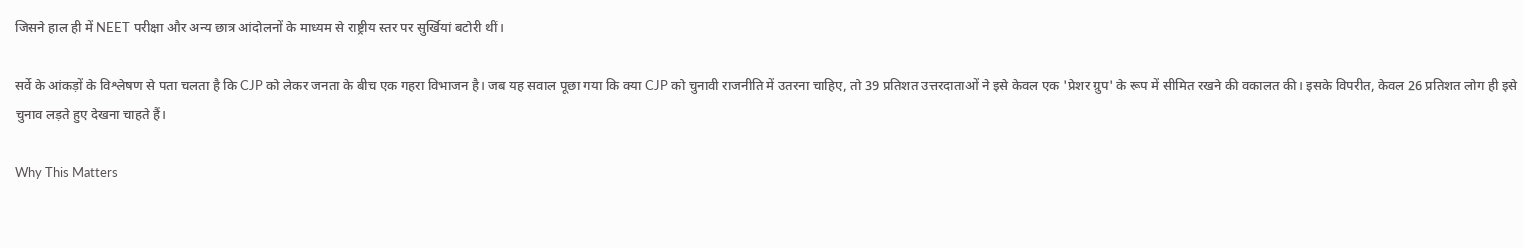जिसने हाल ही में NEET परीक्षा और अन्य छात्र आंदोलनों के माध्यम से राष्ट्रीय स्तर पर सुर्खियां बटोरी थीं।

सर्वे के आंकड़ों के विश्लेषण से पता चलता है कि CJP को लेकर जनता के बीच एक गहरा विभाजन है। जब यह सवाल पूछा गया कि क्या CJP को चुनावी राजनीति में उतरना चाहिए, तो 39 प्रतिशत उत्तरदाताओं ने इसे केवल एक 'प्रेशर ग्रुप' के रूप में सीमित रखने की वकालत की। इसके विपरीत, केवल 26 प्रतिशत लोग ही इसे चुनाव लड़ते हुए देखना चाहते हैं।

Why This Matters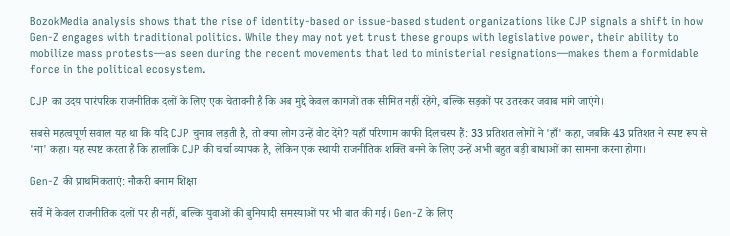BozokMedia analysis shows that the rise of identity-based or issue-based student organizations like CJP signals a shift in how Gen-Z engages with traditional politics. While they may not yet trust these groups with legislative power, their ability to mobilize mass protests—as seen during the recent movements that led to ministerial resignations—makes them a formidable force in the political ecosystem.

CJP का उदय पारंपरिक राजनीतिक दलों के लिए एक चेतावनी है कि अब मुद्दे केवल कागजों तक सीमित नहीं रहेंगे, बल्कि सड़कों पर उतरकर जवाब मांगे जाएंगे।

सबसे महत्वपूर्ण सवाल यह था कि यदि CJP चुनाव लड़ती है, तो क्या लोग उन्हें वोट देंगे? यहाँ परिणाम काफी दिलचस्प हैं: 33 प्रतिशत लोगों ने 'हाँ' कहा, जबकि 43 प्रतिशत ने स्पष्ट रूप से 'ना' कहा। यह स्पष्ट करता है कि हालांकि CJP की चर्चा व्यापक है, लेकिन एक स्थायी राजनीतिक शक्ति बनने के लिए उन्हें अभी बहुत बड़ी बाधाओं का सामना करना होगा।

Gen-Z की प्राथमिकताएं: नौकरी बनाम शिक्षा

सर्वे में केवल राजनीतिक दलों पर ही नहीं, बल्कि युवाओं की बुनियादी समस्याओं पर भी बात की गई। Gen-Z के लिए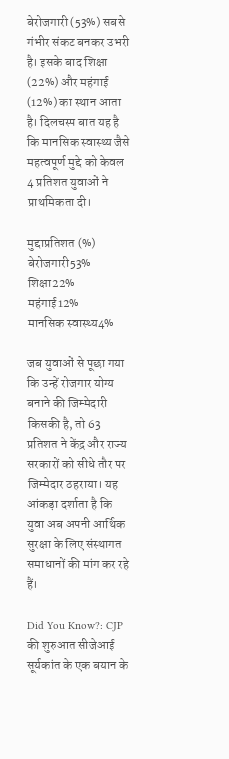बेरोजगारी (53%) सबसे गंभीर संकट बनकर उभरी है। इसके बाद शिक्षा (22%) और महंगाई (12%) का स्थान आता है। दिलचस्प बात यह है कि मानसिक स्वास्थ्य जैसे महत्वपूर्ण मुद्दे को केवल 4 प्रतिशत युवाओं ने प्राथमिकता दी।

मुद्दाप्रतिशत (%)
बेरोजगारी53%
शिक्षा22%
महंगाई12%
मानसिक स्वास्थ्य4%

जब युवाओं से पूछा गया कि उन्हें रोजगार योग्य बनाने की जिम्मेदारी किसकी है, तो 63 प्रतिशत ने केंद्र और राज्य सरकारों को सीधे तौर पर जिम्मेदार ठहराया। यह आंकड़ा दर्शाता है कि युवा अब अपनी आर्थिक सुरक्षा के लिए संस्थागत समाधानों की मांग कर रहे हैं।

Did You Know?: CJP की शुरुआत सीजेआई सूर्यकांत के एक बयान के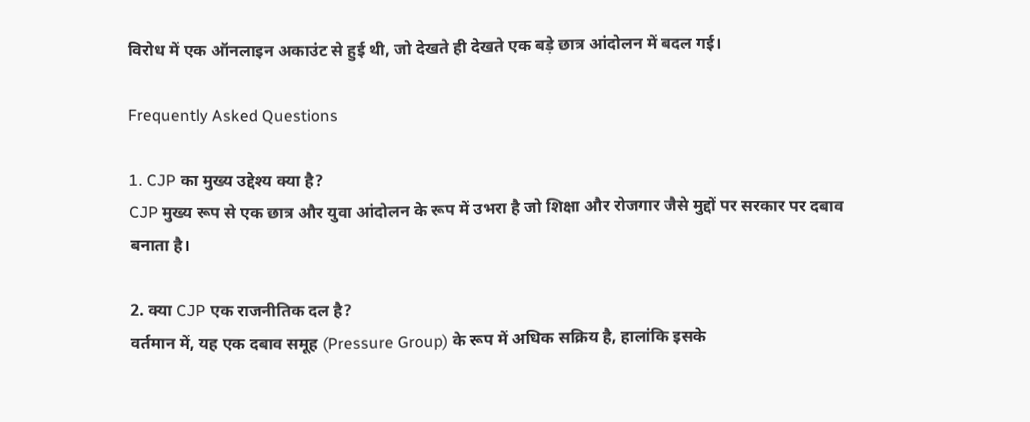विरोध में एक ऑनलाइन अकाउंट से हुई थी, जो देखते ही देखते एक बड़े छात्र आंदोलन में बदल गई।

Frequently Asked Questions

1. CJP का मुख्य उद्देश्य क्या है?
CJP मुख्य रूप से एक छात्र और युवा आंदोलन के रूप में उभरा है जो शिक्षा और रोजगार जैसे मुद्दों पर सरकार पर दबाव बनाता है।

2. क्या CJP एक राजनीतिक दल है?
वर्तमान में, यह एक दबाव समूह (Pressure Group) के रूप में अधिक सक्रिय है, हालांकि इसके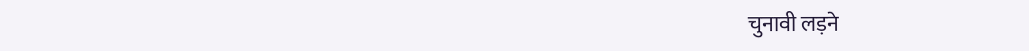चुनावी लड़ने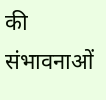की संभावनाओं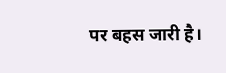पर बहस जारी है।